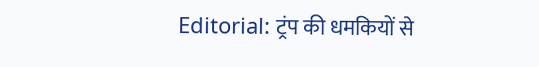Editorial: ट्रंप की धमकियों से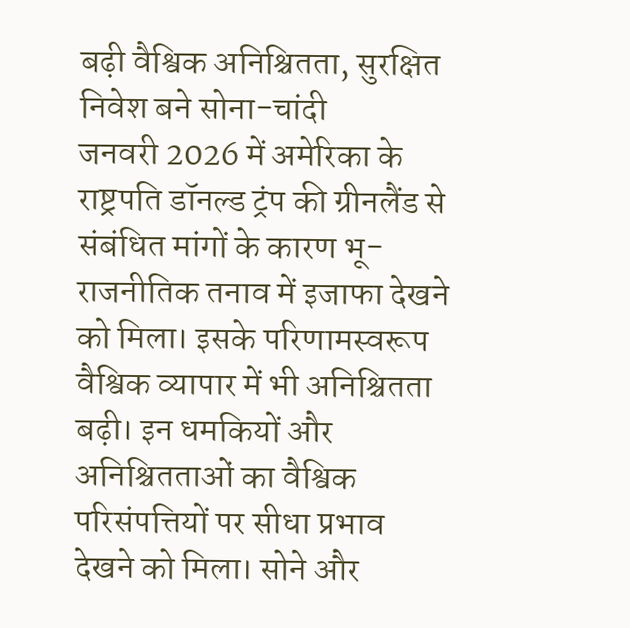बढ़ी वैश्विक अनिश्चितता, सुरक्षित निवेश बने सोना-चांदी
जनवरी 2026 में अमेरिका के राष्ट्रपति डॉनल्ड ट्रंप की ग्रीनलैंड से संबंधित मांगों के कारण भू-राजनीतिक तनाव में इजाफा देखने को मिला। इसके परिणामस्वरूप वैश्विक व्यापार में भी अनिश्चितता बढ़ी। इन धमकियों और अनिश्चितताओं का वैश्विक परिसंपत्तियों पर सीधा प्रभाव देखने को मिला। सोने और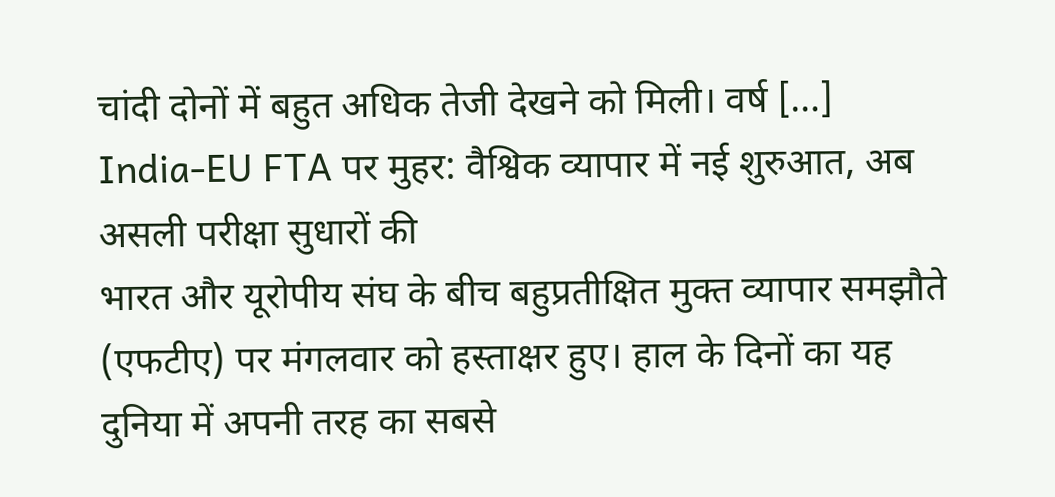चांदी दोनों में बहुत अधिक तेजी देखने को मिली। वर्ष […]
India-EU FTA पर मुहर: वैश्विक व्यापार में नई शुरुआत, अब असली परीक्षा सुधारों की
भारत और यूरोपीय संघ के बीच बहुप्रतीक्षित मुक्त व्यापार समझौते (एफटीए) पर मंगलवार को हस्ताक्षर हुए। हाल के दिनों का यह दुनिया में अपनी तरह का सबसे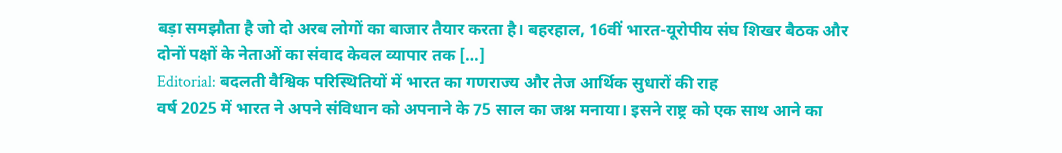बड़ा समझौता है जो दो अरब लोगों का बाजार तैयार करता है। बहरहाल, 16वीं भारत-यूरोपीय संघ शिखर बैठक और दोनों पक्षों के नेताओं का संवाद केवल व्यापार तक […]
Editorial: बदलती वैश्विक परिस्थितियों में भारत का गणराज्य और तेज आर्थिक सुधारों की राह
वर्ष 2025 में भारत ने अपने संविधान को अपनाने के 75 साल का जश्न मनाया। इसने राष्ट्र को एक साथ आने का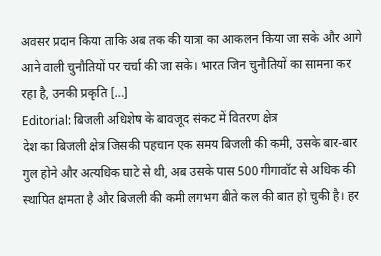अवसर प्रदान किया ताकि अब तक की यात्रा का आकलन किया जा सके और आगे आने वाली चुनौतियों पर चर्चा की जा सके। भारत जिन चुनौतियों का सामना कर रहा है, उनकी प्रकृति […]
Editorial: बिजली अधिशेष के बावजूद संकट में वितरण क्षेत्र
देश का बिजली क्षेत्र जिसकी पहचान एक समय बिजली की कमी, उसके बार-बार गुल होने और अत्यधिक घाटे से थी, अब उसके पास 500 गीगावॉट से अधिक की स्थापित क्षमता है और बिजली की कमी लगभग बीते कल की बात हो चुकी है। हर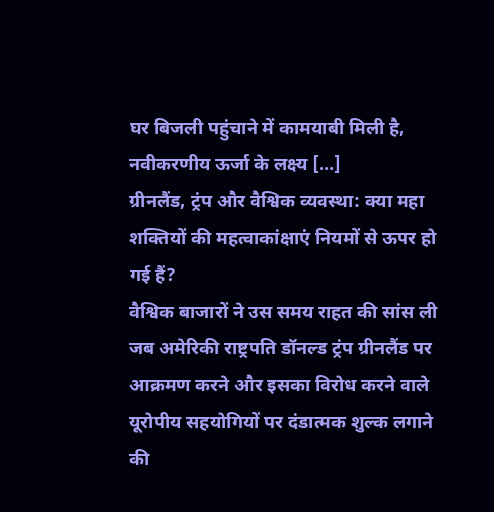घर बिजली पहुंचाने में कामयाबी मिली है, नवीकरणीय ऊर्जा के लक्ष्य […]
ग्रीनलैंड, ट्रंप और वैश्विक व्यवस्था: क्या महा शक्तियों की महत्वाकांक्षाएं नियमों से ऊपर हो गई हैं?
वैश्विक बाजारों ने उस समय राहत की सांस ली जब अमेरिकी राष्ट्रपति डॉनल्ड ट्रंप ग्रीनलैंड पर आक्रमण करने और इसका विरोध करने वाले यूरोपीय सहयोगियों पर दंडात्मक शुल्क लगाने की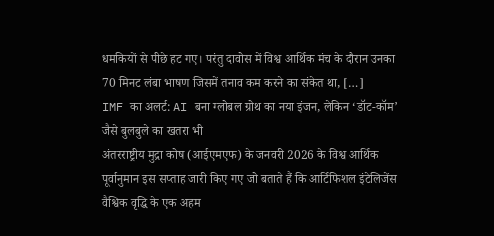धमकियों से पीछे हट गए। परंतु दावोस में विश्व आर्थिक मंच के दौरान उनका 70 मिनट लंबा भाषण जिसमें तनाव कम करने का संकेत था, […]
IMF का अलर्ट: AI बना ग्लोबल ग्रोथ का नया इंजन, लेकिन ‘डॉट-कॉम’ जैसे बुलबुले का खतरा भी
अंतरराष्ट्रीय मुद्रा कोष (आईएमएफ) के जनवरी 2026 के विश्व आर्थिक पूर्वानुमान इस सप्ताह जारी किए गए जो बताते हैं कि आर्टिफिशल इंटेलिजेंस वैश्विक वृद्धि के एक अहम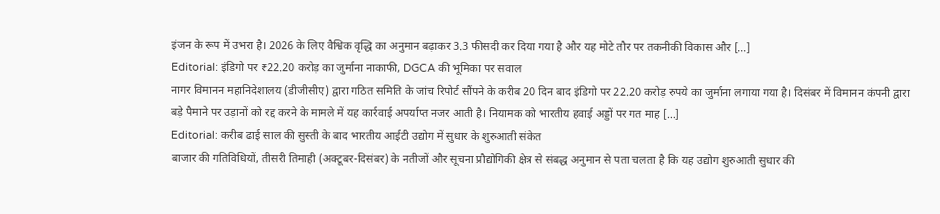इंजन के रूप में उभरा है। 2026 के लिए वैश्विक वृद्धि का अनुमान बढ़ाकर 3.3 फीसदी कर दिया गया है और यह मोटे तौर पर तकनीकी विकास और […]
Editorial: इंडिगो पर ₹22.20 करोड़ का जुर्माना नाकाफी, DGCA की भूमिका पर सवाल
नागर विमानन महानिदेशालय (डीजीसीए) द्वारा गठित समिति के जांच रिपोर्ट सौंपने के करीब 20 दिन बाद इंडिगो पर 22.20 करोड़ रुपये का जुर्माना लगाया गया है। दिसंबर में विमानन कंपनी द्वारा बड़े पैमाने पर उड़ानों को रद्द करने के मामले में यह कार्रवाई अपर्याप्त नजर आती है। नियामक को भारतीय हवाई अड्डों पर गत माह […]
Editorial: करीब ढाई साल की सुस्ती के बाद भारतीय आईटी उद्योग में सुधार के शुरुआती संकेत
बाजार की गतिविधियों, तीसरी तिमाही (अक्टूबर-दिसंबर) के नतीजों और सूचना प्रौद्योगिकी क्षेत्र से संबद्ध अनुमान से पता चलता है कि यह उद्योग शुरुआती सुधार की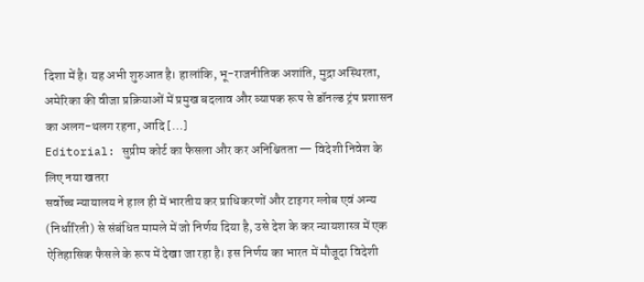दिशा में है। यह अभी शुरुआत है। हालांकि, भू-राजनीतिक अशांति, मुद्रा अस्थिरता, अमेरिका की वीजा प्रक्रियाओं में प्रमुख बदलाव और व्यापक रूप से डॉनल्ड ट्रंप प्रशासन का अलग-थलग रहना, आदि […]
Editorial: सुप्रीम कोर्ट का फैसला और कर अनिश्चितता — विदेशी निवेश के लिए नया खतरा
सर्वोच्च न्यायालय ने हाल ही में भारतीय कर प्राधिकरणों और टाइगर ग्लोब एवं अन्य (निर्धारिती) से संबंधित मामले में जो निर्णय दिया है, उसे देश के कर न्यायशास्त्र में एक ऐतिहासिक फैसले के रूप में देखा जा रहा है। इस निर्णय का भारत में मौजूदा विदेशी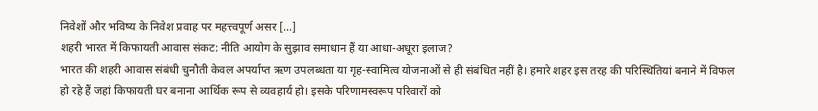निवेशों और भविष्य के निवेश प्रवाह पर महत्त्वपूर्ण असर […]
शहरी भारत में किफायती आवास संकट: नीति आयोग के सुझाव समाधान हैं या आधा-अधूरा इलाज?
भारत की शहरी आवास संबंधी चुनौती केवल अपर्याप्त ऋण उपलब्धता या गृह-स्वामित्व योजनाओं से ही संबंधित नहीं है। हमारे शहर इस तरह की परिस्थितियां बनाने में विफल हो रहे हैं जहां किफायती घर बनाना आर्थिक रूप से व्यवहार्य हो। इसके परिणामस्वरूप परिवारों को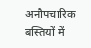अनौपचारिक बस्तियों में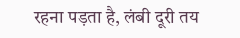रहना पड़ता है, लंबी दूरी तय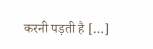करनी पड़ती है […]